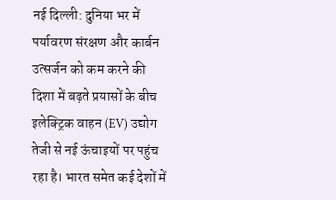नई दिल्ली: दुनिया भर में पर्यावरण संरक्षण और कार्बन उत्सर्जन को कम करने की दिशा में बढ़ते प्रयासों के बीच इलेक्ट्रिक वाहन (EV) उद्योग तेजी से नई ऊंचाइयों पर पहुंच रहा है। भारत समेत कई देशों में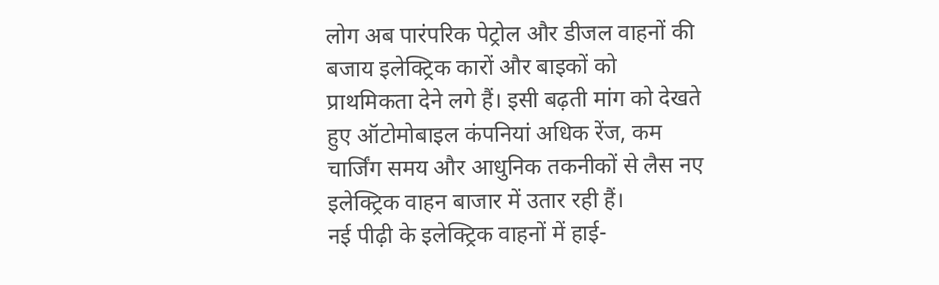लोग अब पारंपरिक पेट्रोल और डीजल वाहनों की बजाय इलेक्ट्रिक कारों और बाइकों को प्राथमिकता देने लगे हैं। इसी बढ़ती मांग को देखते हुए ऑटोमोबाइल कंपनियां अधिक रेंज, कम चार्जिंग समय और आधुनिक तकनीकों से लैस नए इलेक्ट्रिक वाहन बाजार में उतार रही हैं।
नई पीढ़ी के इलेक्ट्रिक वाहनों में हाई-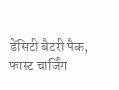डेंसिटी बैटरी पैक, फास्ट चार्जिंग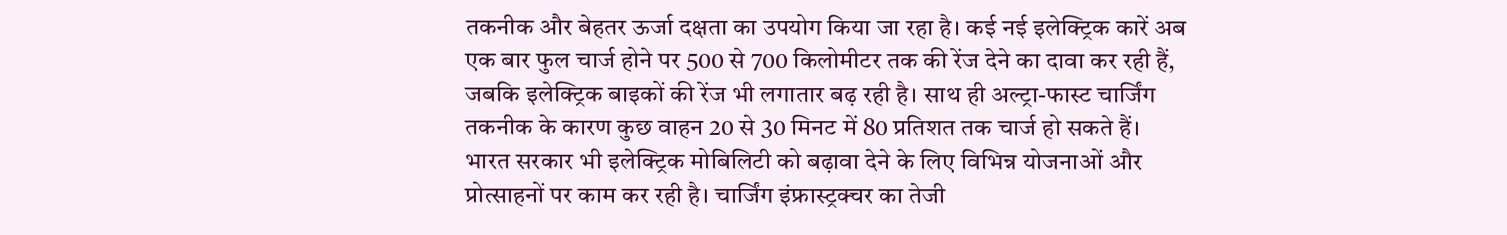तकनीक और बेहतर ऊर्जा दक्षता का उपयोग किया जा रहा है। कई नई इलेक्ट्रिक कारें अब एक बार फुल चार्ज होने पर 500 से 700 किलोमीटर तक की रेंज देने का दावा कर रही हैं, जबकि इलेक्ट्रिक बाइकों की रेंज भी लगातार बढ़ रही है। साथ ही अल्ट्रा-फास्ट चार्जिंग तकनीक के कारण कुछ वाहन 20 से 30 मिनट में 80 प्रतिशत तक चार्ज हो सकते हैं।
भारत सरकार भी इलेक्ट्रिक मोबिलिटी को बढ़ावा देने के लिए विभिन्न योजनाओं और प्रोत्साहनों पर काम कर रही है। चार्जिंग इंफ्रास्ट्रक्चर का तेजी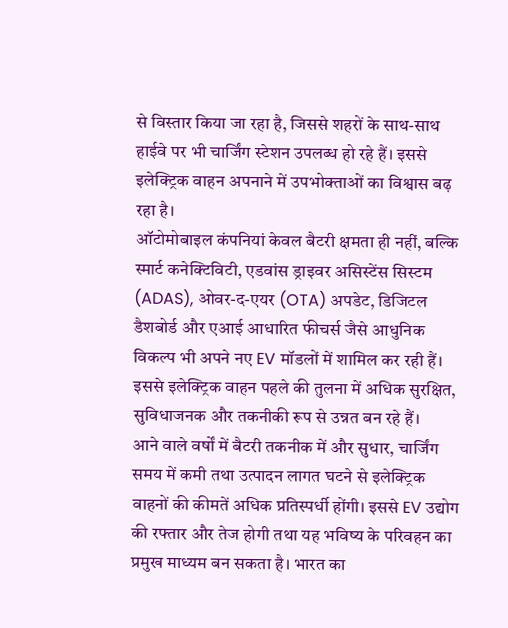से विस्तार किया जा रहा है, जिससे शहरों के साथ-साथ हाईवे पर भी चार्जिंग स्टेशन उपलब्ध हो रहे हैं। इससे इलेक्ट्रिक वाहन अपनाने में उपभोक्ताओं का विश्वास बढ़ रहा है।
ऑटोमोबाइल कंपनियां केवल बैटरी क्षमता ही नहीं, बल्कि स्मार्ट कनेक्टिविटी, एडवांस ड्राइवर असिस्टेंस सिस्टम (ADAS), ओवर-द-एयर (OTA) अपडेट, डिजिटल डैशबोर्ड और एआई आधारित फीचर्स जैसे आधुनिक विकल्प भी अपने नए EV मॉडलों में शामिल कर रही हैं। इससे इलेक्ट्रिक वाहन पहले की तुलना में अधिक सुरक्षित, सुविधाजनक और तकनीकी रूप से उन्नत बन रहे हैं।
आने वाले वर्षों में बैटरी तकनीक में और सुधार, चार्जिंग समय में कमी तथा उत्पादन लागत घटने से इलेक्ट्रिक वाहनों की कीमतें अधिक प्रतिस्पर्धी होंगी। इससे EV उद्योग की रफ्तार और तेज होगी तथा यह भविष्य के परिवहन का प्रमुख माध्यम बन सकता है। भारत का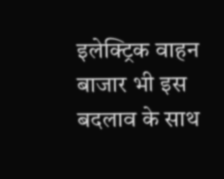इलेक्ट्रिक वाहन बाजार भी इस बदलाव के साथ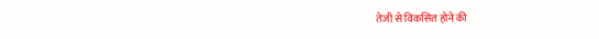तेजी से विकसित होने की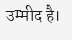उम्मीद है।